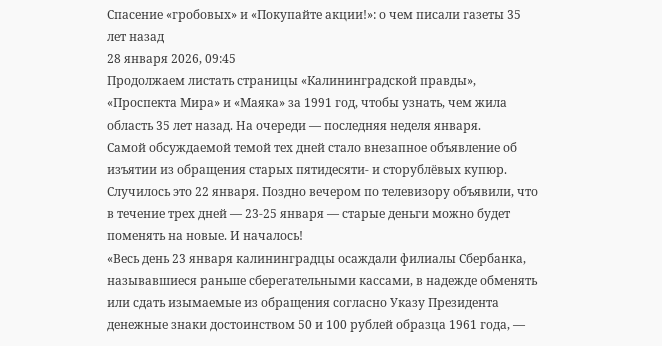Спасение «гробовых» и «Покупайте акции!»: о чем писали газеты 35 лет назад
28 января 2026, 09:45
Продолжаем листать страницы «Калининградской правды», «Проспекта Мира» и «Маяка» за 1991 год, чтобы узнать, чем жила область 35 лет назад. На очереди — последняя неделя января.
Самой обсуждаемой темой тех дней стало внезапное объявление об изъятии из обращения старых пятидесяти- и сторублёвых купюр. Случилось это 22 января. Поздно вечером по телевизору объявили, что в течение трех дней — 23-25 января — старые деньги можно будет поменять на новые. И началось!
«Весь день 23 января калининградцы осаждали филиалы Сбербанка, называвшиеся раньше сберегательными кассами, в надежде обменять или сдать изымаемые из обращения согласно Указу Президента денежные знаки достоинством 50 и 100 рублей образца 1961 года, —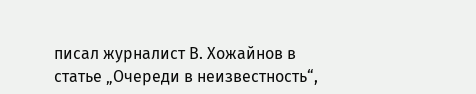писал журналист В. Хожайнов в статье „Очереди в неизвестность“,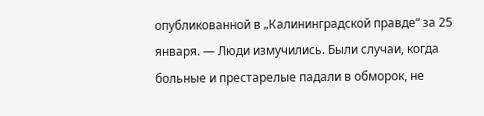опубликованной в „Калининградской правде“ за 25 января. — Люди измучились. Были случаи, когда больные и престарелые падали в обморок, не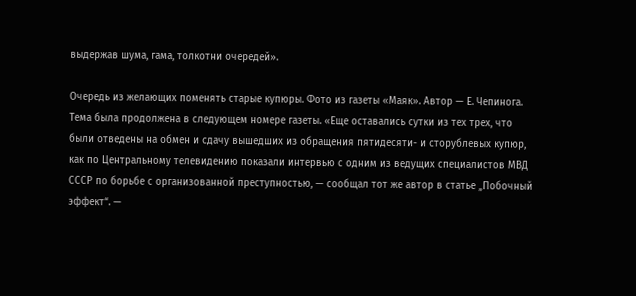выдержав шума, гама, толкотни очередей».

Очередь из желающих поменять старые купюры. Фото из газеты «Маяк». Автор — Е. Чепинога.
Тема была продолжена в следующем номере газеты. «Еще оставались сутки из тех трех, что были отведены на обмен и сдачу вышедших из обращения пятидесяти- и сторублевых купюр, как по Центральному телевидению показали интервью с одним из ведущих специалистов МВД СССР по борьбе с организованной преступностью, — сообщал тот же автор в статье „Побочный эффект“. —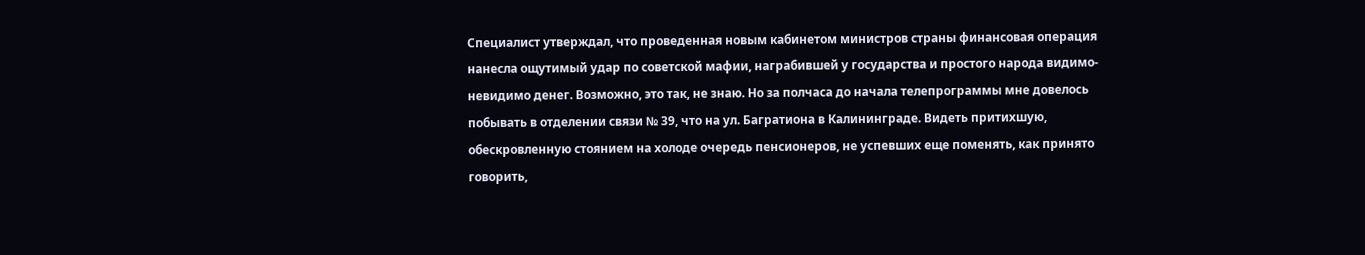Специалист утверждал, что проведенная новым кабинетом министров страны финансовая операция нанесла ощутимый удар по советской мафии, награбившей у государства и простого народа видимо-невидимо денег. Возможно, это так, не знаю. Но за полчаса до начала телепрограммы мне довелось побывать в отделении связи № 39, что на ул. Багратиона в Калининграде. Видеть притихшую, обескровленную стоянием на холоде очередь пенсионеров, не успевших еще поменять, как принято говорить,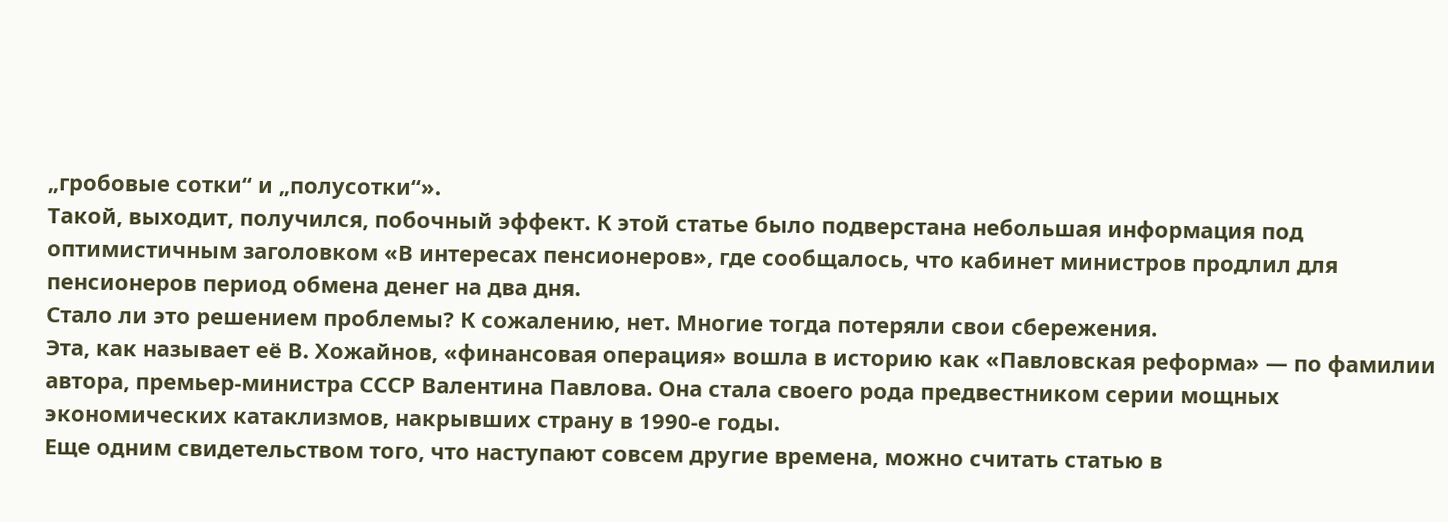„гробовые сотки“ и „полусотки“».
Такой, выходит, получился, побочный эффект. К этой статье было подверстана небольшая информация под оптимистичным заголовком «В интересах пенсионеров», где сообщалось, что кабинет министров продлил для пенсионеров период обмена денег на два дня.
Стало ли это решением проблемы? К сожалению, нет. Многие тогда потеряли свои сбережения.
Эта, как называет её В. Хожайнов, «финансовая операция» вошла в историю как «Павловская реформа» — по фамилии автора, премьер-министра СССР Валентина Павлова. Она стала своего рода предвестником серии мощных экономических катаклизмов, накрывших страну в 1990-е годы.
Еще одним свидетельством того, что наступают совсем другие времена, можно считать статью в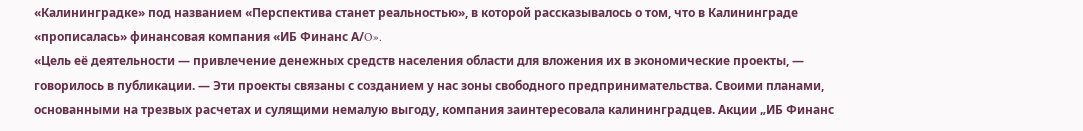«Калининградке» под названием «Перспектива станет реальностью», в которой рассказывалось о том, что в Калининграде «прописалась» финансовая компания «ИБ Финанс А/O».
«Цель её деятельности — привлечение денежных средств населения области для вложения их в экономические проекты, — говорилось в публикации. — Эти проекты связаны с созданием у нас зоны свободного предпринимательства. Своими планами, основанными на трезвых расчетах и сулящими немалую выгоду, компания заинтересовала калининградцев. Акции „ИБ Финанс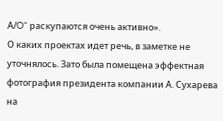А/O“ раскупаются очень активно».
О каких проектах идет речь, в заметке не уточнялось. Зато была помещена эффектная фотография президента компании А. Сухарева на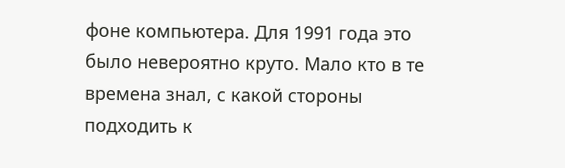фоне компьютера. Для 1991 года это было невероятно круто. Мало кто в те времена знал, с какой стороны подходить к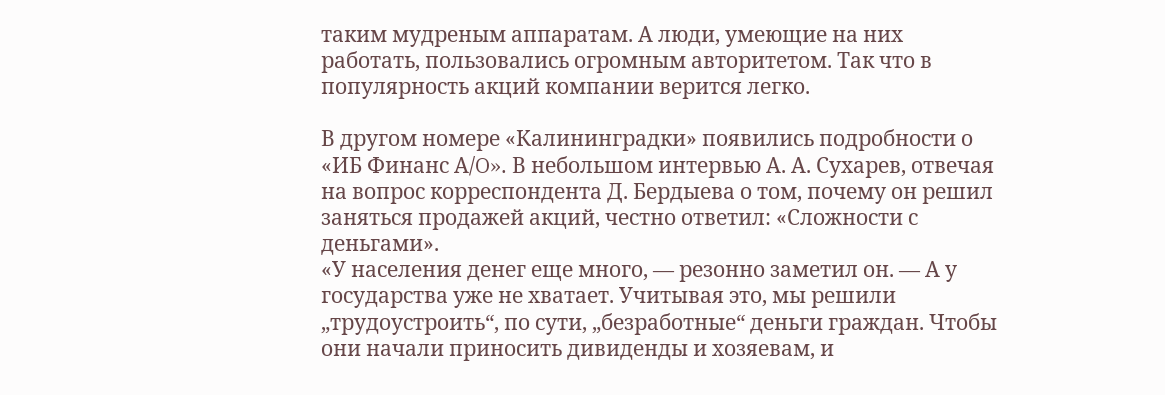таким мудреным аппаратам. А люди, умеющие на них работать, пользовались огромным авторитетом. Так что в популярность акций компании верится легко.

В другом номере «Калининградки» появились подробности о «ИБ Финанс А/O». В небольшом интервью А. А. Сухарев, отвечая на вопрос корреспондента Д. Бердыева о том, почему он решил заняться продажей акций, честно ответил: «Сложности с деньгами».
«У населения денег еще много, — резонно заметил он. — А у государства уже не хватает. Учитывая это, мы решили „трудоустроить“, по сути, „безработные“ деньги граждан. Чтобы они начали приносить дивиденды и хозяевам, и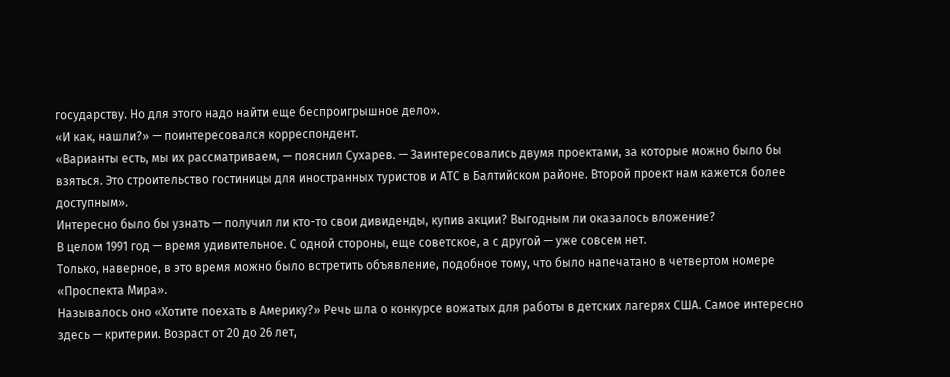государству. Но для этого надо найти еще беспроигрышное дело».
«И как, нашли?» — поинтересовался корреспондент.
«Варианты есть, мы их рассматриваем, — пояснил Сухарев. — Заинтересовались двумя проектами, за которые можно было бы взяться. Это строительство гостиницы для иностранных туристов и АТС в Балтийском районе. Второй проект нам кажется более доступным».
Интересно было бы узнать — получил ли кто-то свои дивиденды, купив акции? Выгодным ли оказалось вложение?
В целом 1991 год — время удивительное. С одной стороны, еще советское, а с другой — уже совсем нет.
Только, наверное, в это время можно было встретить объявление, подобное тому, что было напечатано в четвертом номере «Проспекта Мира».
Называлось оно «Хотите поехать в Америку?» Речь шла о конкурсе вожатых для работы в детских лагерях США. Самое интересно здесь — критерии. Возраст от 20 до 26 лет,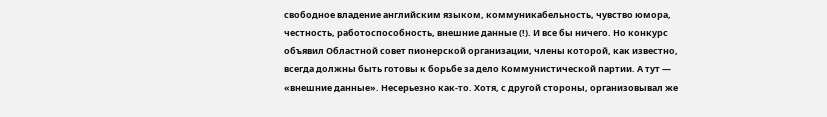свободное владение английским языком, коммуникабельность, чувство юмора, честность, работоспособность, внешние данные (!). И все бы ничего. Но конкурс объявил Областной совет пионерской организации, члены которой, как известно, всегда должны быть готовы к борьбе за дело Коммунистической партии. А тут — «внешние данные». Несерьезно как-то. Хотя, с другой стороны, организовывал же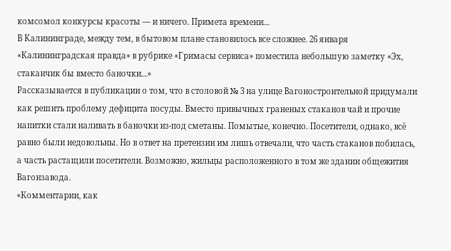комсомол конкурсы красоты — и ничего. Примета времени...
В Калининграде, между тем, в бытовом плане становилось все сложнее. 26 января «Калининградская правда» в рубрике «Гримасы сервиса» поместила небольшую заметку «Эх, стаканчик бы вместо баночки...»
Рассказывается в публикации о том, что в столовой № 3 на улице Вагоностроительной придумали как решить проблему дефицита посуды. Вместо привычных граненых стаканов чай и прочие напитки стали наливать в баночки из-под сметаны. Помытые, конечно. Посетители, однако, всё равно были недовольны. Но в ответ на претензии им лишь отвечали, что часть стаканов побилась, а часть растащили посетители. Возможно, жильцы расположенного в том же здании общежития Вагонзавода.
«Комментарии, как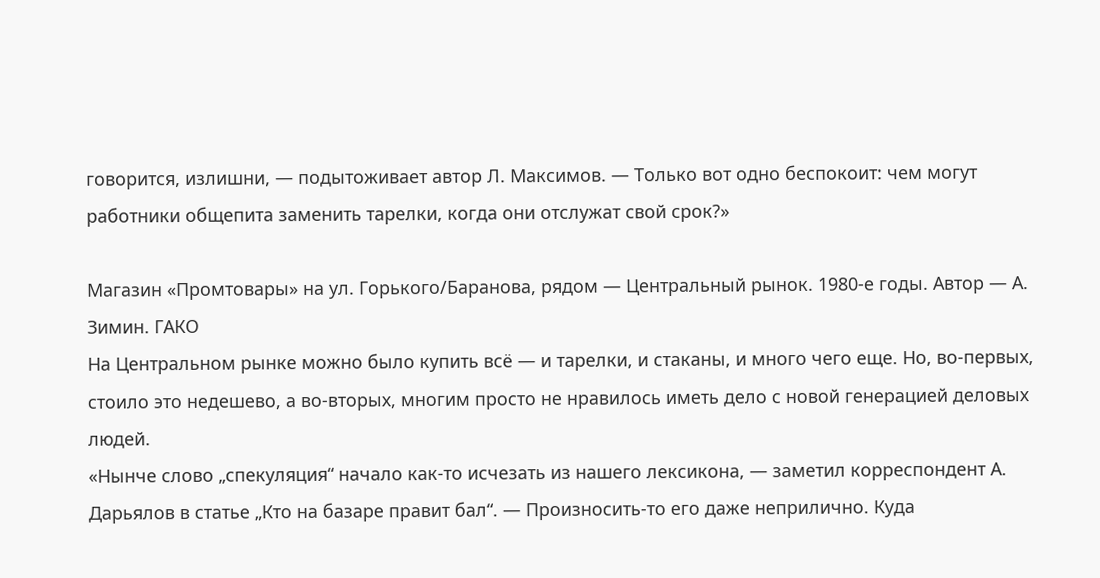говорится, излишни, — подытоживает автор Л. Максимов. — Только вот одно беспокоит: чем могут работники общепита заменить тарелки, когда они отслужат свой срок?»

Магазин «Промтовары» на ул. Горького/Баранова, рядом — Центральный рынок. 1980-е годы. Автор — А. Зимин. ГАКО
На Центральном рынке можно было купить всё — и тарелки, и стаканы, и много чего еще. Но, во-первых, стоило это недешево, а во-вторых, многим просто не нравилось иметь дело с новой генерацией деловых людей.
«Нынче слово „спекуляция“ начало как-то исчезать из нашего лексикона, — заметил корреспондент А. Дарьялов в статье „Кто на базаре правит бал“. — Произносить-то его даже неприлично. Куда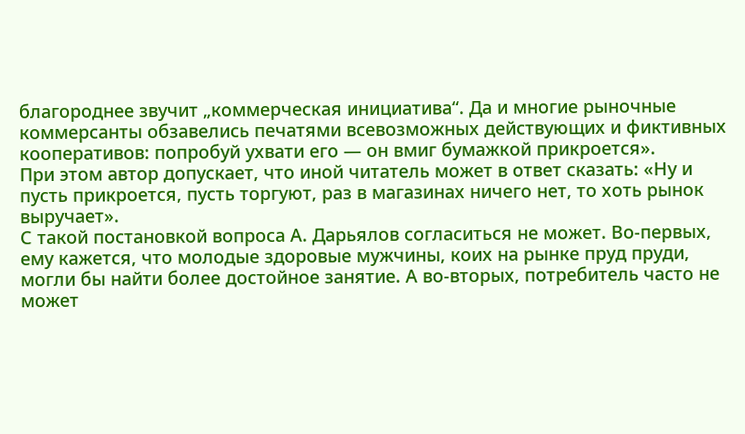благороднее звучит „коммерческая инициатива“. Да и многие рыночные коммерсанты обзавелись печатями всевозможных действующих и фиктивных кооперативов: попробуй ухвати его — он вмиг бумажкой прикроется».
При этом автор допускает, что иной читатель может в ответ сказать: «Ну и пусть прикроется, пусть торгуют, раз в магазинах ничего нет, то хоть рынок выручает».
С такой постановкой вопроса А. Дарьялов согласиться не может. Во-первых, ему кажется, что молодые здоровые мужчины, коих на рынке пруд пруди, могли бы найти более достойное занятие. А во-вторых, потребитель часто не может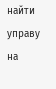найти управу на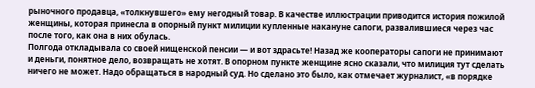рыночного продавца, «толкнувшего» ему негодный товар. В качестве иллюстрации приводится история пожилой женщины, которая принесла в опорный пункт милиции купленные накануне сапоги, развалившиеся через час после того, как она в них обулась.
Полгода откладывала со своей нищенской пенсии — и вот здрасьте! Назад же кооператоры сапоги не принимают и деньги, понятное дело, возвращать не хотят. В опорном пункте женщине ясно сказали, что милиция тут сделать ничего не может. Надо обращаться в народный суд. Но сделано это было, как отмечает журналист, «в порядке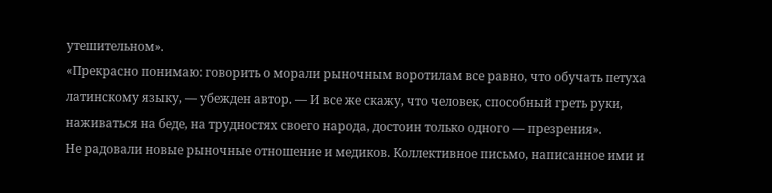утешительном».
«Прекрасно понимаю: говорить о морали рыночным воротилам все равно, что обучать петуха латинскому языку, — убежден автор. — И все же скажу, что человек, способный греть руки, наживаться на беде, на трудностях своего народа, достоин только одного — презрения».
Не радовали новые рыночные отношение и медиков. Коллективное письмо, написанное ими и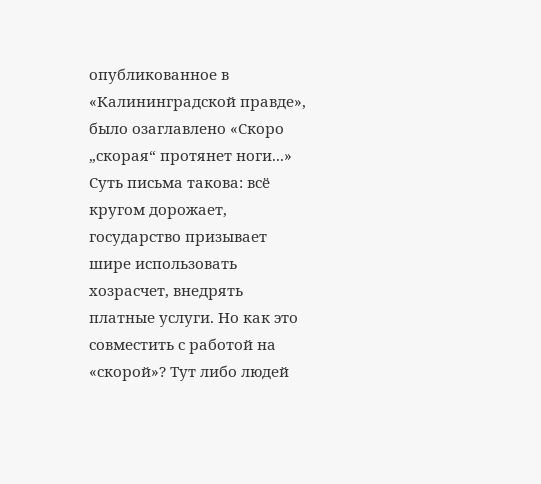опубликованное в «Калининградской правде», было озаглавлено «Скоро „скорая“ протянет ноги...»
Суть письма такова: всё кругом дорожает, государство призывает шире использовать хозрасчет, внедрять платные услуги. Но как это совместить с работой на «скорой»? Тут либо людей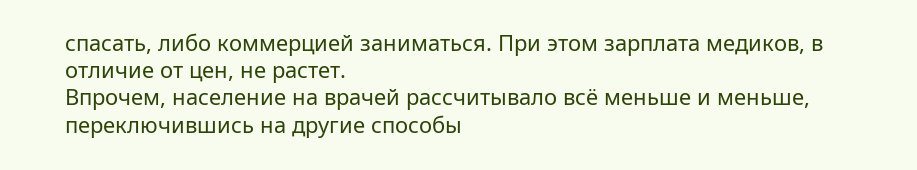спасать, либо коммерцией заниматься. При этом зарплата медиков, в отличие от цен, не растет.
Впрочем, население на врачей рассчитывало всё меньше и меньше, переключившись на другие способы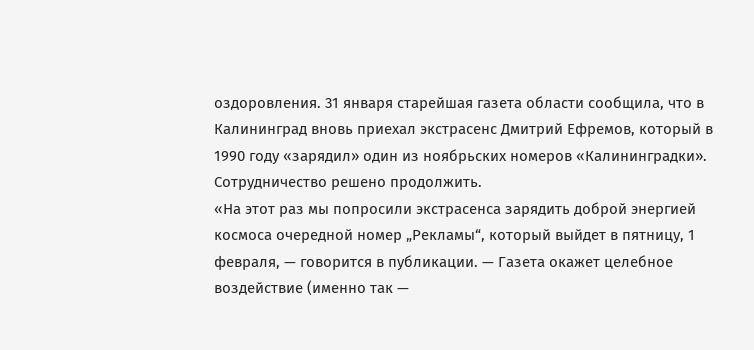оздоровления. 31 января старейшая газета области сообщила, что в Калининград вновь приехал экстрасенс Дмитрий Ефремов, который в 1990 году «зарядил» один из ноябрьских номеров «Калининградки». Сотрудничество решено продолжить.
«На этот раз мы попросили экстрасенса зарядить доброй энергией космоса очередной номер „Рекламы“, который выйдет в пятницу, 1 февраля, — говорится в публикации. — Газета окажет целебное воздействие (именно так —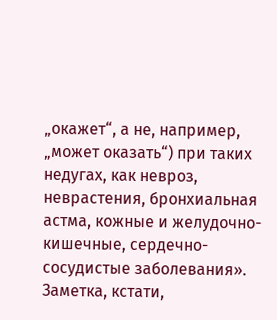„окажет“, а не, например, „может оказать“) при таких недугах, как невроз, неврастения, бронхиальная астма, кожные и желудочно-кишечные, сердечно-сосудистые заболевания». Заметка, кстати,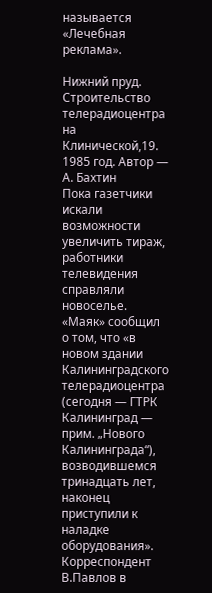называется «Лечебная реклама».

Нижний пруд. Строительство телерадиоцентра на Клинической,19. 1985 год. Автор — А. Бахтин
Пока газетчики искали возможности увеличить тираж, работники телевидения справляли новоселье. «Маяк» сообщил о том, что «в новом здании Калининградского телерадиоцентра (сегодня — ГТРК Калининград — прим. „Нового Калининграда“), возводившемся тринадцать лет, наконец приступили к наладке оборудования».
Корреспондент В.Павлов в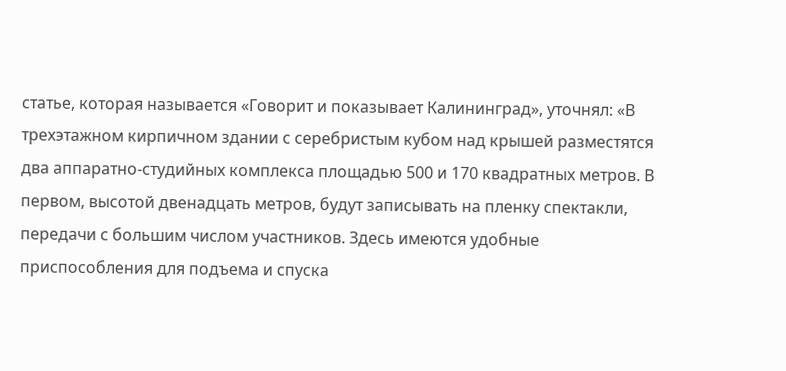статье, которая называется «Говорит и показывает Калининград», уточнял: «В трехэтажном кирпичном здании с серебристым кубом над крышей разместятся два аппаратно-студийных комплекса площадью 500 и 170 квадратных метров. В первом, высотой двенадцать метров, будут записывать на пленку спектакли, передачи с большим числом участников. Здесь имеются удобные приспособления для подъема и спуска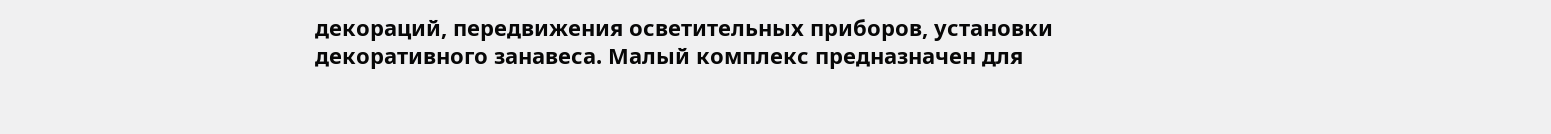декораций, передвижения осветительных приборов, установки декоративного занавеса. Малый комплекс предназначен для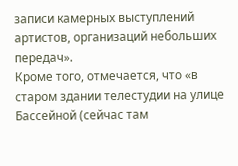записи камерных выступлений артистов, организаций небольших передач».
Кроме того, отмечается, что «в старом здании телестудии на улице Бассейной (сейчас там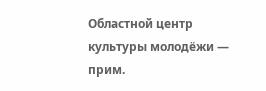Областной центр культуры молодёжи — прим.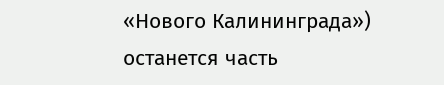«Нового Калининграда») останется часть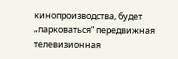кинопроизводства, будет „парковаться“ передвижная телевизионная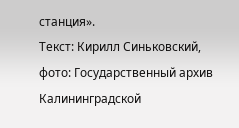станция».
Текст: Кирилл Синьковский, фото: Государственный архив Калининградской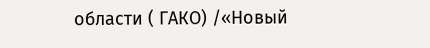области ( ГАКО) /«Новый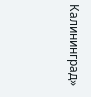Калининград»